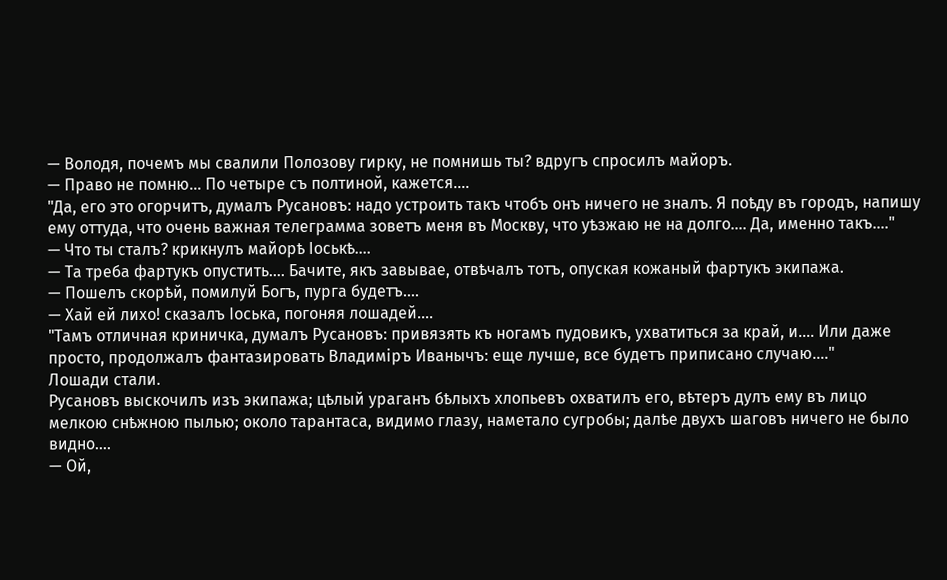— Володя, почемъ мы свалили Полозову гирку, не помнишь ты? вдругъ спросилъ майоръ.
— Право не помню… По четыре съ полтиной, кажется….
"Да, его это огорчитъ, думалъ Русановъ: надо устроить такъ чтобъ онъ ничего не зналъ. Я поѣду въ городъ, напишу ему оттуда, что очень важная телеграмма зоветъ меня въ Москву, что уѣзжаю не на долго…. Да, именно такъ…."
— Что ты сталъ? крикнулъ майорѣ Іоськѣ….
— Та треба фартукъ опустить…. Бачите, якъ завывае, отвѣчалъ тотъ, опуская кожаный фартукъ экипажа.
— Пошелъ скорѣй, помилуй Богъ, пурга будетъ….
— Хай ей лихо! сказалъ Іоська, погоняя лошадей….
"Тамъ отличная криничка, думалъ Русановъ: привязять къ ногамъ пудовикъ, ухватиться за край, и…. Или даже просто, продолжалъ фантазировать Владиміръ Иванычъ: еще лучше, все будетъ приписано случаю…."
Лошади стали.
Русановъ выскочилъ изъ экипажа; цѣлый ураганъ бѣлыхъ хлопьевъ охватилъ его, вѣтеръ дулъ ему въ лицо мелкою снѣжною пылью; около тарантаса, видимо глазу, наметало сугробы; далѣе двухъ шаговъ ничего не было видно….
— Ой,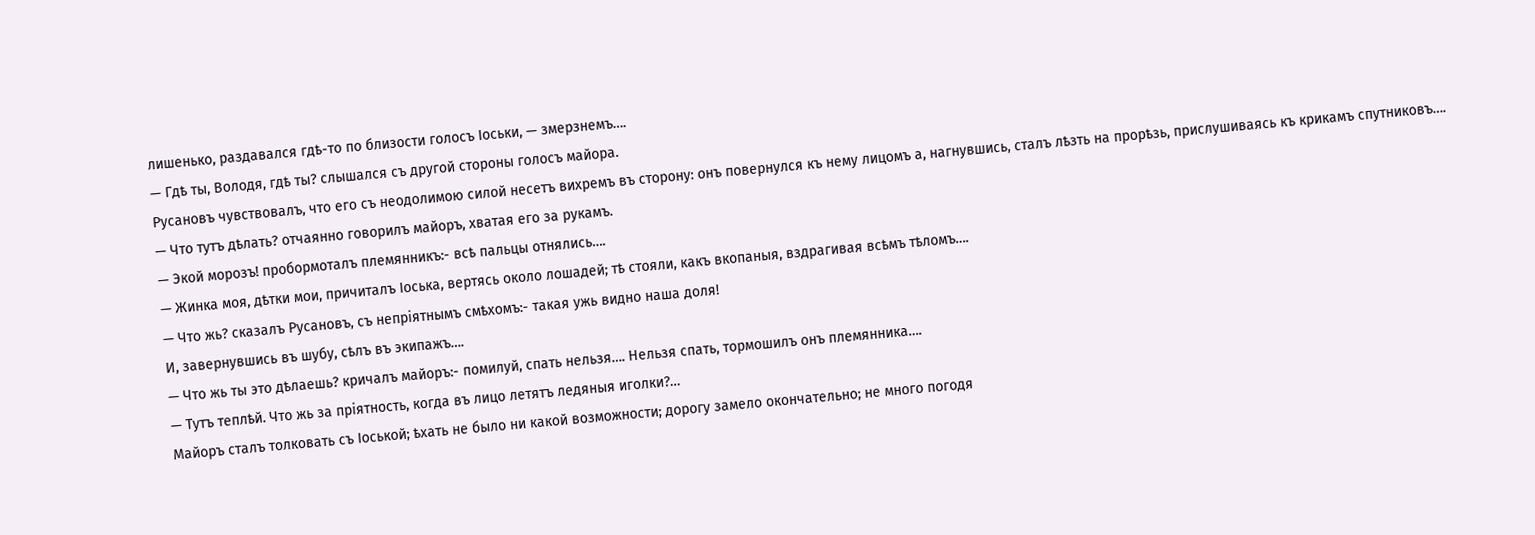лишенько, раздавался гдѣ-то по близости голосъ Іоськи, — змерзнемъ….
— Гдѣ ты, Володя, гдѣ ты? слышался съ другой стороны голосъ майора.
Русановъ чувствовалъ, что его съ неодолимою силой несетъ вихремъ въ сторону: онъ повернулся къ нему лицомъ а, нагнувшись, сталъ лѣзть на прорѣзь, прислушиваясь къ крикамъ спутниковъ….
— Что тутъ дѣлать? отчаянно говорилъ майоръ, хватая его за рукамъ.
— Экой морозъ! пробормоталъ племянникъ:- всѣ пальцы отнялись….
— Жинка моя, дѣтки мои, причиталъ Іоська, вертясь около лошадей; тѣ стояли, какъ вкопаныя, вздрагивая всѣмъ тѣломъ….
— Что жь? сказалъ Русановъ, съ непріятнымъ смѣхомъ:- такая ужь видно наша доля!
И, завернувшись въ шубу, сѣлъ въ экипажъ….
— Что жь ты это дѣлаешь? кричалъ майоръ:- помилуй, спать нельзя…. Нельзя спать, тормошилъ онъ племянника….
— Тутъ теплѣй. Что жь за пріятность, когда въ лицо летятъ ледяныя иголки?…
Майоръ сталъ толковать съ Іоськой; ѣхать не было ни какой возможности; дорогу замело окончательно; не много погодя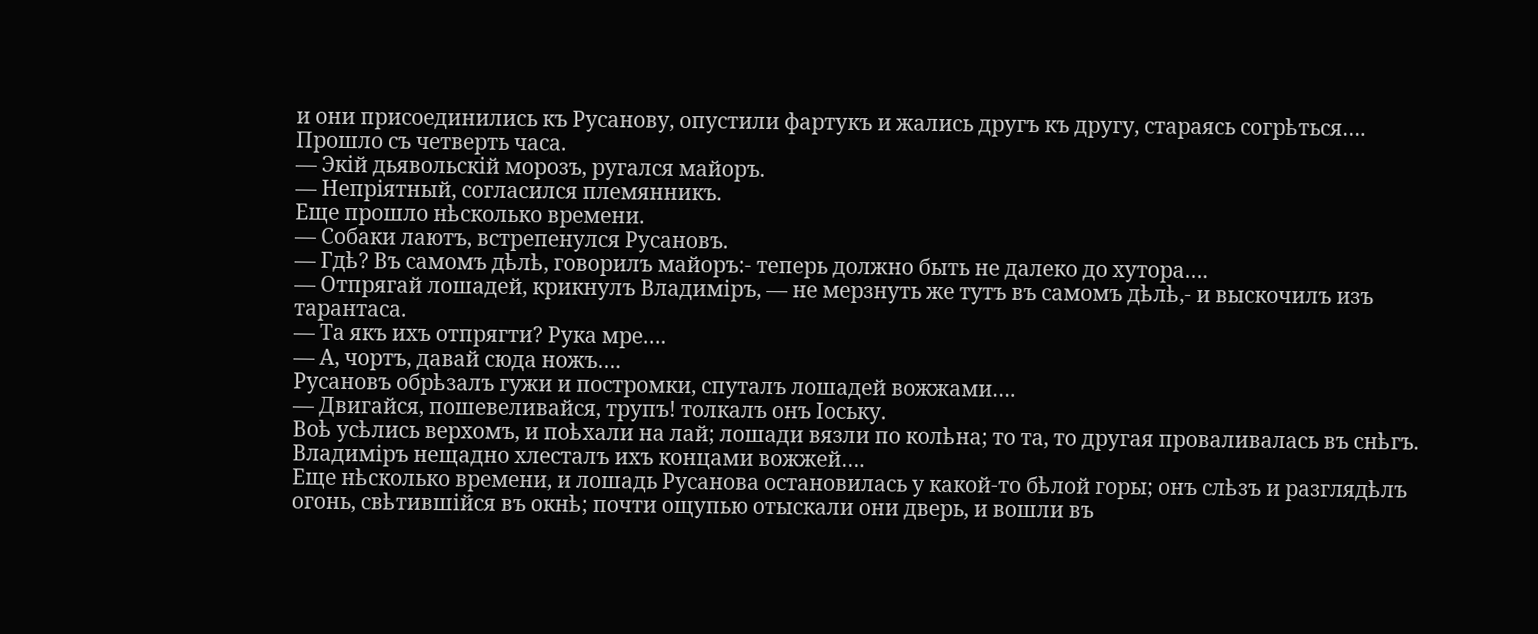и они присоединились къ Русанову, опустили фартукъ и жались другъ къ другу, стараясь согрѣться….
Прошло съ четверть часа.
— Экій дьявольскій морозъ, ругался майоръ.
— Непріятный, согласился племянникъ.
Еще прошло нѣсколько времени.
— Собаки лаютъ, встрепенулся Русановъ.
— Гдѣ? Въ самомъ дѣлѣ, говорилъ майоръ:- теперь должно быть не далеко до хутора….
— Отпрягай лошадей, крикнулъ Владиміръ, — не мерзнуть же тутъ въ самомъ дѣлѣ,- и выскочилъ изъ тарантаса.
— Та якъ ихъ отпрягти? Рука мре….
— А, чортъ, давай сюда ножъ….
Русановъ обрѣзалъ гужи и постромки, спуталъ лошадей вожжами….
— Двигайся, пошевеливайся, трупъ! толкалъ онъ Іоську.
Воѣ усѣлись верхомъ, и поѣхали на лай; лошади вязли по колѣна; то та, то другая проваливалась въ снѣгъ. Владиміръ нещадно хлесталъ ихъ концами вожжей….
Еще нѣсколько времени, и лошадь Русанова остановилась у какой-то бѣлой горы; онъ слѣзъ и разглядѣлъ огонь, свѣтившійся въ окнѣ; почти ощупью отыскали они дверь, и вошли въ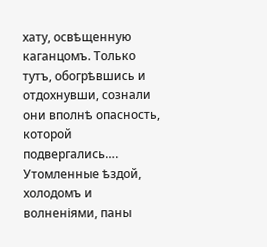хату, освѣщенную каганцомъ. Только тутъ, обогрѣвшись и отдохнувши, сознали они вполнѣ опасность, которой подвергались….
Утомленные ѣздой, холодомъ и волненіями, паны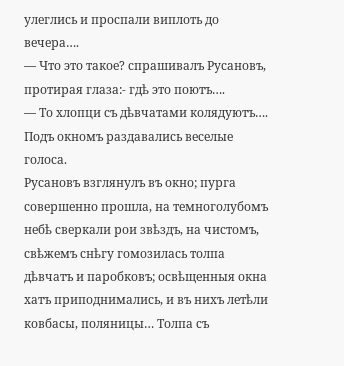улеглись и проспали виплоть до вечера….
— Что это такое? спрашивалъ Русановъ, протирая глаза:- гдѣ это поютъ….
— То хлопци съ дѣвчатами колядуютъ….
Подъ окномъ раздавались веселые голоса.
Русановъ взглянулъ въ окно; пурга совершенно прошла, на темноголубомъ небѣ сверкали рои звѣздъ, на чистомъ, свѣжемъ снѣгу гомозилась толпа дѣвчатъ и паробковъ; освѣщенныя окна хатъ приподнимались, и въ нихъ летѣли ковбасы, поляницы… Толпа съ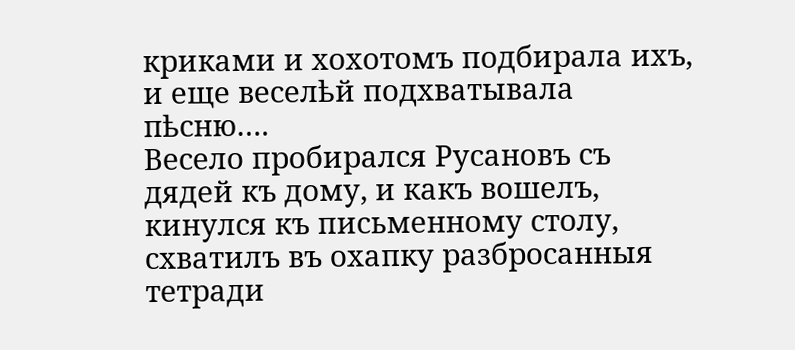криками и хохотомъ подбирала ихъ, и еще веселѣй подхватывала пѣсню….
Весело пробирался Русановъ съ дядей къ дому, и какъ вошелъ, кинулся къ письменному столу, схватилъ въ охапку разбросанныя тетради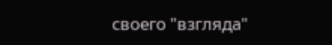своего "взгляда"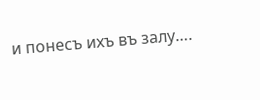и понесъ ихъ въ залу….